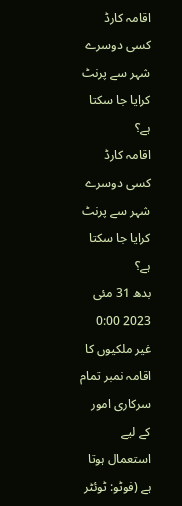اقامہ کارڈ کسی دوسرے شہر سے پرنٹ کرایا جا سکتا ہے؟
اقامہ کارڈ کسی دوسرے شہر سے پرنٹ کرایا جا سکتا ہے؟
بدھ 31 مئی 2023 0:00
غیر ملکیوں کا اقامہ نمبر تمام سرکاری امور کے لیے استعمال ہوتا ہے (فوٹو: ٹوئٹر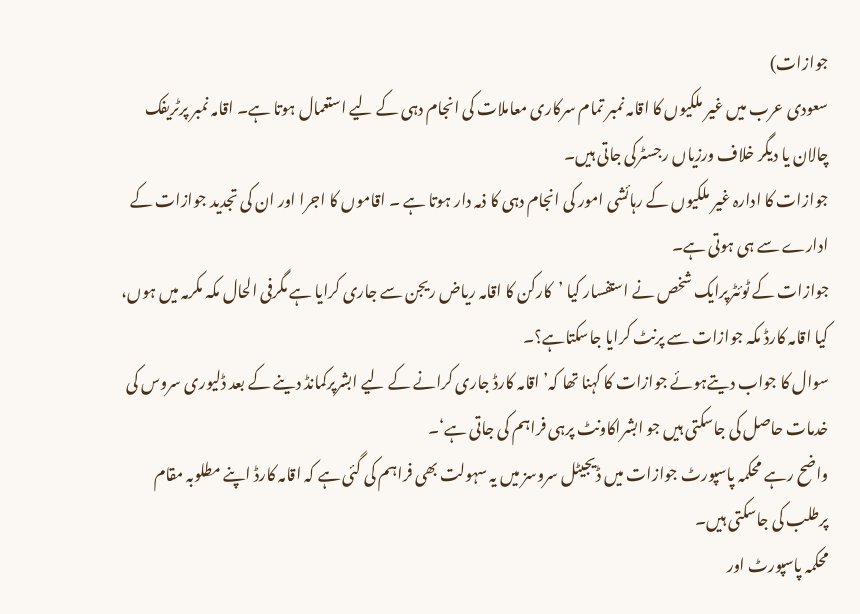جوازات)
سعودی عرب میں غیر ملکیوں کا اقامہ نمبر تمام سرکاری معاملات کی انجام دہی کے لیے استعمال ہوتا ہے۔ اقامہ نمبر پرٹریفک چالان یا دیگر خلاف ورزیاں رجسٹرکی جاتی ہیں۔
جوازات کا ادارہ غیر ملکیوں کے رہائشی امور کی انجام دہی کا ذمہ دار ہوتا ہے ۔ اقاموں کا اجرا اور ان کی تجدید جوازات کے ادارے سے ہی ہوتی ہے۔
جوازات کے ٹوئٹرپرایک شخص نے استفسار کیا ’کارکن کا اقامہ ریاض ریجن سے جاری کرایا ہے مگرفی الحال مکہ مکرمہ میں ہوں، کیا اقامہ کارڈ مکہ جوازات سے پرنٹ کرایا جاسکتاہے؟۔
سوال کا جواب دیتےہوئے جوازات کا کہنا تھا کہ’ اقامہ کارڈ جاری کرانے کے لیے ابشرپرکمانڈ دینے کے بعد ڈلیوری سروس کی خدمات حاصل کی جاسکتی ہیں جو ابشراکاونٹ پرہی فراہم کی جاتی ہے‘۔
واضح رہے محکمہ پاسپورٹ جوازات میں ڈیجیٹل سروسز میں یہ سہولت بھی فراہم کی گئی ہے کہ اقامہ کارڈ اپنے مطلوبہ مقام پرطلب کی جاسکتی ہیں۔
محکمہ پاسپورٹ اور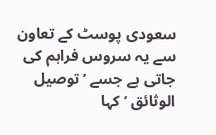سعودی پوسٹ کے تعاون سے یہ سروس فراہم کی جاتی ہے جسے ’توصیل الوثائق ‘ کہا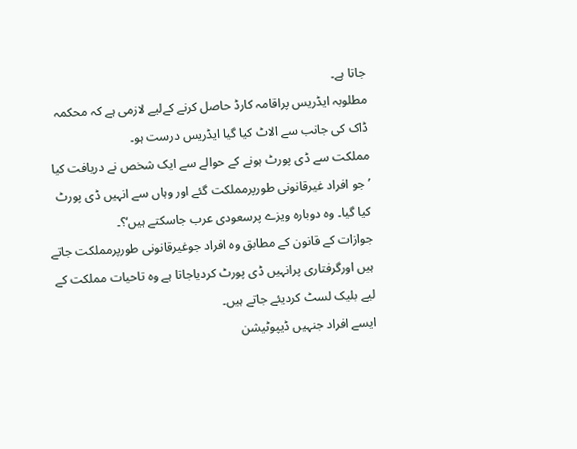جاتا ہے۔
مطلوبہ ایڈریس پراقامہ کارڈ حاصل کرنے کےلیے لازمی ہے کہ محکمہ ڈاک کی جانب سے الاٹ کیا گیا ایڈریس درست ہو۔
مملکت سے ڈی پورٹ ہونے کے حوالے سے ایک شخص نے دریافت کیا ’جو افراد غیرقانونی طورپرمملکت گئے اور وہاں سے انہیں ڈی پورٹ کیا گیا۔ وہ دوبارہ ویزے پرسعودی عرب جاسکتے ہیں‘؟۔
جوازات کے قانون کے مطابق وہ افراد جوغیرقانونی طورپرمملکت جاتے ہیں اورگرفتاری پرانہیں ڈی پورٹ کردیاجاتا ہے وہ تاحیات مملکت کے لیے بلیک لسٹ کردیئے جاتے ہیں۔
ایسے افراد جنہیں ڈیپوٹیشن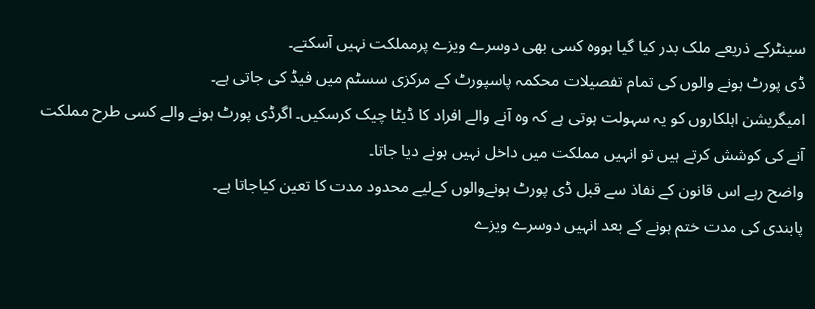سینٹرکے ذریعے ملک بدر کیا گیا ہووہ کسی بھی دوسرے ویزے پرمملکت نہیں آسکتے۔
ڈی پورٹ ہونے والوں کی تمام تفصیلات محکمہ پاسپورٹ کے مرکزی سسٹم میں فیڈ کی جاتی ہے۔
امیگریشن اہلکاروں کو یہ سہولت ہوتی ہے کہ وہ آنے والے افراد کا ڈیٹا چیک کرسکیں۔ اگرڈی پورٹ ہونے والے کسی طرح مملکت آنے کی کوشش کرتے ہیں تو انہیں مملکت میں داخل نہیں ہونے دیا جاتا۔
واضح رہے اس قانون کے نفاذ سے قبل ڈی پورٹ ہونےوالوں کےلیے محدود مدت کا تعین کیاجاتا ہے۔
پابندی کی مدت ختم ہونے کے بعد انہیں دوسرے ویزے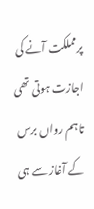پرمملکت آنے کی اجازت ہوتی تھی تاہم رواں برس کے آغاز سے ہی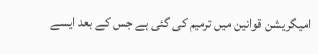امیگریشن قوانین میں ترمیم کی گئی ہے جس کے بعد ایسے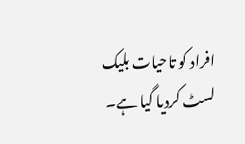افراد کو تاحیات بلیک لسٹ کردیا گیا ہے۔